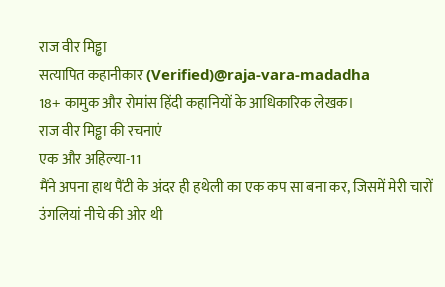राज वीर मिड्ढा
सत्यापित कहानीकार (Verified)@raja-vara-madadha
18+ कामुक और रोमांस हिंदी कहानियों के आधिकारिक लेखक।
राज वीर मिड्ढा की रचनाएं
एक और अहिल्या-11
मैंने अपना हाथ पैंटी के अंदर ही हथेली का एक कप सा बना कर, जिसमें मेरी चारों उंगलियां नीचे की ओर थी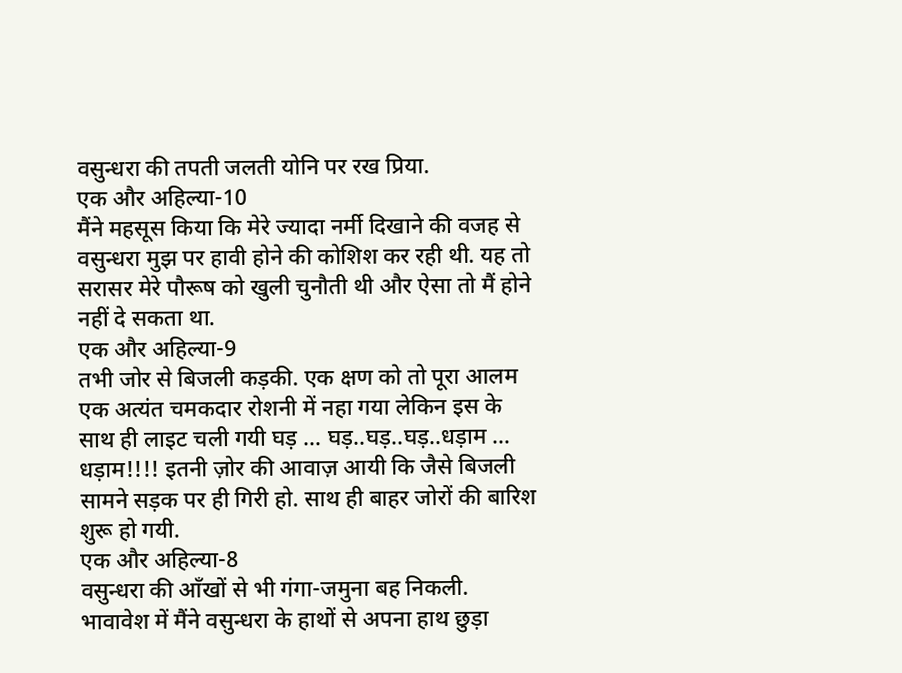वसुन्धरा की तपती जलती योनि पर रख प्रिया.
एक और अहिल्या-10
मैंने महसूस किया कि मेरे ज्यादा नर्मी दिखाने की वजह से वसुन्धरा मुझ पर हावी होने की कोशिश कर रही थी. यह तो सरासर मेरे पौरूष को खुली चुनौती थी और ऐसा तो मैं होने नहीं दे सकता था.
एक और अहिल्या-9
तभी जोर से बिजली कड़की. एक क्षण को तो पूरा आलम एक अत्यंत चमकदार रोशनी में नहा गया लेकिन इस के साथ ही लाइट चली गयी घड़ … घड़..घड़..घड़..धड़ाम … धड़ाम!!!! इतनी ज़ोर की आवाज़ आयी कि जैसे बिजली सामने सड़क पर ही गिरी हो. साथ ही बाहर जोरों की बारिश शुरू हो गयी.
एक और अहिल्या-8
वसुन्धरा की आँखों से भी गंगा-जमुना बह निकली. भावावेश में मैंने वसुन्धरा के हाथों से अपना हाथ छुड़ा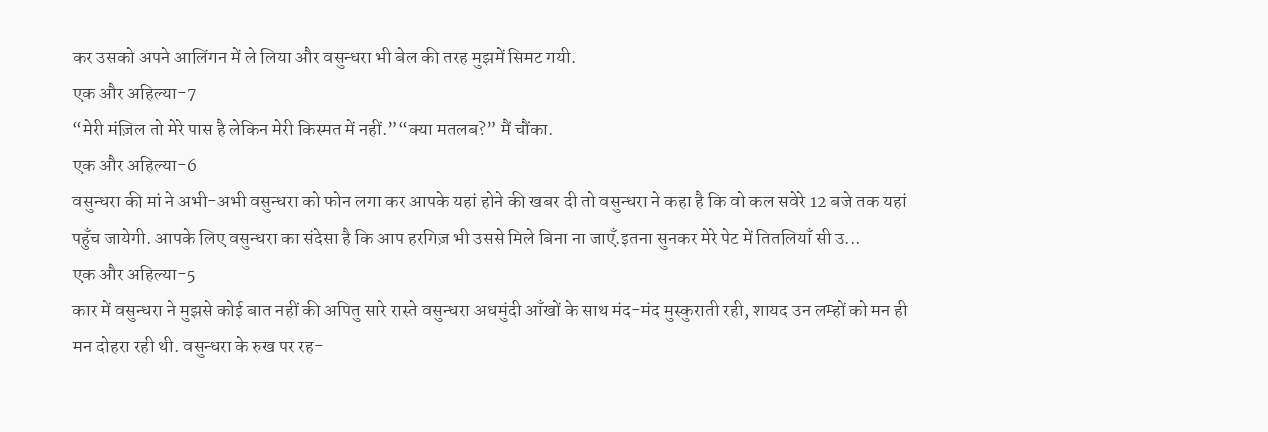कर उसको अपने आलिंगन में ले लिया और वसुन्धरा भी बेल की तरह मुझमें सिमट गयी.
एक और अहिल्या-7
“मेरी मंज़िल तो मेरे पास है लेकिन मेरी किस्मत में नहीं.”“क्या मतलब?” मैं चौंका.
एक और अहिल्या-6
वसुन्धरा की मां ने अभी-अभी वसुन्धरा को फोन लगा कर आपके यहां होने की खबर दी तो वसुन्धरा ने कहा है कि वो कल सवेरे 12 बजे तक यहां पहुँच जायेगी. आपके लिए वसुन्धरा का संदेसा है कि आप हरगिज़ भी उससे मिले बिना ना जाएँ.इतना सुनकर मेरे पेट में तितलियाँ सी उ...
एक और अहिल्या-5
कार में वसुन्धरा ने मुझसे कोई बात नहीं की अपितु सारे रास्ते वसुन्धरा अधमुंदी आँखों के साथ मंद-मंद मुस्कुराती रही, शायद उन लम्हों को मन ही मन दोहरा रही थी. वसुन्धरा के रुख पर रह-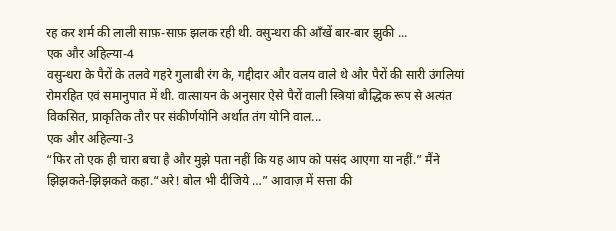रह कर शर्म की लाली साफ़-साफ़ झलक रही थी. वसुन्धरा की आँखें बार-बार झुकी ...
एक और अहिल्या-4
वसुन्धरा के पैरों के तलवे गहरे गुलाबी रंग के, गद्दीदार और वलय वाले थे और पैरों की सारी उंगलियां रोमरहित एवं समानुपात में थी. वात्सायन के अनुसार ऐसे पैरों वाली स्त्रियां बौद्धिक रूप से अत्यंत विकसित, प्राकृतिक तौर पर संकीर्णयोनि अर्थात तंग योनि वाल...
एक और अहिल्या-3
“फिर तो एक ही चारा बचा है और मुझे पता नहीं कि यह आप को पसंद आएगा या नहीं.” मैंने झिझकते-झिझकते कहा.“अरे! बोल भी दीजिये …” आवाज़ में सत्ता की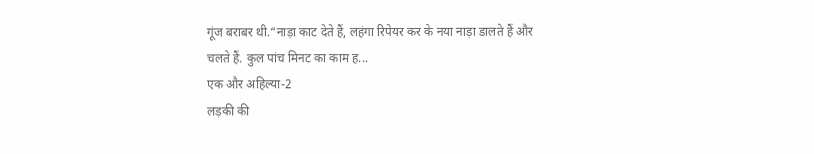गूंज बराबर थी.“नाड़ा काट देते हैं, लहंगा रिपेयर कर के नया नाड़ा डालते हैं और चलते हैं. कुल पांच मिनट का काम ह...
एक और अहिल्या-2
लड़की की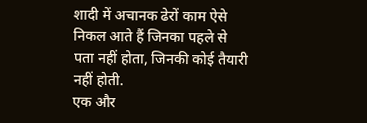शादी में अचानक ढेरों काम ऐसे निकल आते हैं जिनका पहले से पता नहीं होता, जिनकी कोई तैयारी नहीं होती.
एक और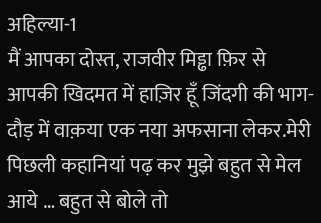अहिल्या-1
मैं आपका दोस्त, राजवीर मिड्ढा फ़िर से आपकी खिदमत में हाज़िर हूँ जिंदगी की भाग-दौड़ में वाक़या एक नया अफसाना लेकर.मेरी पिछली कहानियां पढ़ कर मुझे बहुत से मेल आये … बहुत से बोले तो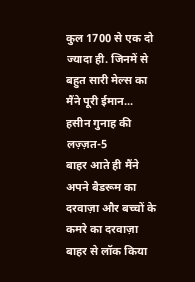कुल 1700 से एक दो ज्यादा ही. जिनमें से बहुत सारी मेल्स का मैंने पूरी ईमान...
हसीन गुनाह की लज़्ज़त-5
बाहर आते ही मैंने अपने बैडरूम का दरवाज़ा और बच्चों के कमरे का दरवाज़ा बाहर से लॉक किया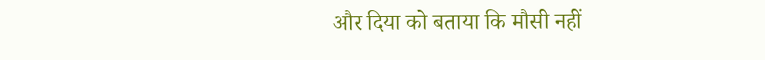और दिया को बताया कि मौसी नहीं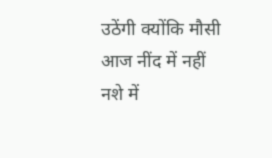उठेंगी क्योंकि मौसी आज नींद में नहीं नशे में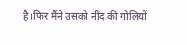है।फिर मैंने उसको नींद की गोलियों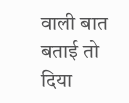वाली बात बताई तो दिया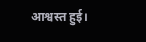आश्वस्त हुई।